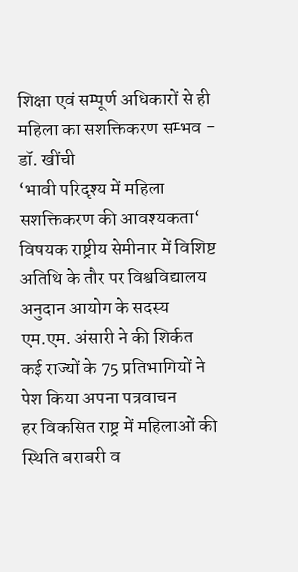शिक्षा एवं सम्पूर्ण अधिकारों से ही महिला का सशक्तिकरण सम्भव - डॉ. खींची
‘भावी परिदृश्य में महिला सशक्तिकरण की आवश्यकता‘ विषयक राष्ट्रीय सेमीनार में विशिष्ट अतिथि के तौर पर विश्वविद्यालय अनुदान आयोग के सदस्य एम.एम. अंसारी ने की शिर्कत
कई राज्यों के 75 प्रतिभागियों ने पेश किया अपना पत्रवाचन
हर विकसित राष्ट्र में महिलाओं की स्थिति बराबरी व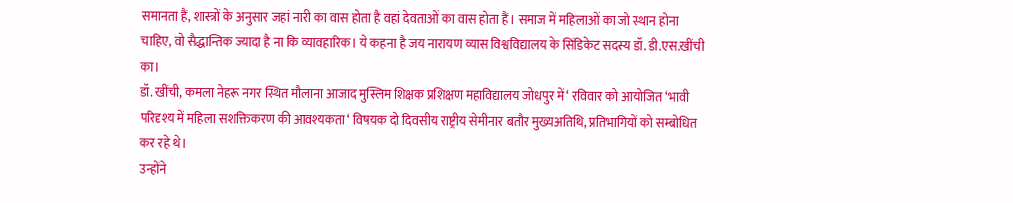समानता हैं, शास्त्रों के अनुसार जहां नारी का वास होता है वहां देवताओं का वास होता हैं। समाज में महिलाओं का जो स्थान होना चाहिए, वो सैद्धान्तिक ज्यादा है ना कि व्यावहारिक। ये कहना है जय नारायण व्यास विश्वविद्यालय के सिंडिकेट सदस्य डॉ. डी.एस.खींची का।
डॉ. खींची, कमला नेहरू नगर स्थित मौलाना आजाद मुस्लिम शिक्षक प्रशिक्षण महाविद्यालय जोधपुर में‘ रविवार को आयोजित ‘भावी परिदृश्य में महिला सशक्तिकरण की आवश्यकता‘ विषयक दो दिवसीय राष्ट्रीय सेमीनार बतौर मुख्यअतिथि, प्रतिभागियों को सम्बोधित कर रहे थे।
उन्होंने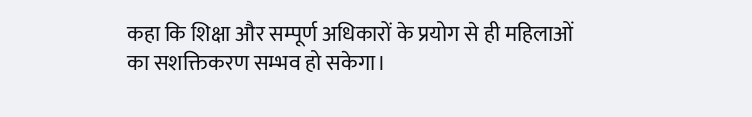कहा कि शिक्षा और सम्पूर्ण अधिकारों के प्रयोग से ही महिलाओं का सशक्तिकरण सम्भव हो सकेगा।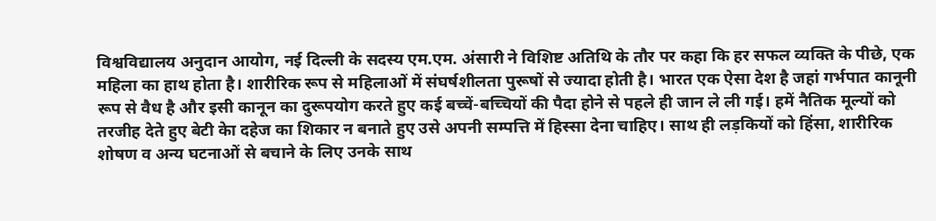विश्वविद्यालय अनुदान आयोग, नई दिल्ली के सदस्य एम.एम. अंसारी ने विशिष्ट अतिथि के तौर पर कहा कि हर सफल व्यक्ति के पीछे, एक महिला का हाथ होता है। शारीरिक रूप से महिलाओं में संघर्षशीलता पुरूषों से ज्यादा होती है। भारत एक ऐसा देश है जहां गर्भपात कानूनी रूप से वैध है और इसी कानून का दुरूपयोग करते हुए कई बच्चें-बच्चियों की पैदा होने से पहले ही जान ले ली गई। हमें नैतिक मूल्यों को तरजीह देते हुए बेटी केा दहेज का शिकार न बनाते हुए उसे अपनी सम्पत्ति में हिस्सा देना चाहिए। साथ ही लड़कियों को हिंसा, शारीरिक शोषण व अन्य घटनाओं से बचाने के लिए उनके साथ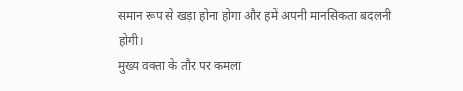समान रूप से खड़ा होना होगा और हमें अपनी मानसिकता बदलनी होगी।
मुख्य वक्ता के तौर पर कमला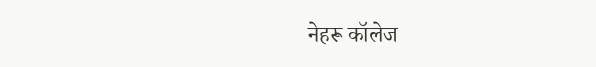नेहरू कॉलेज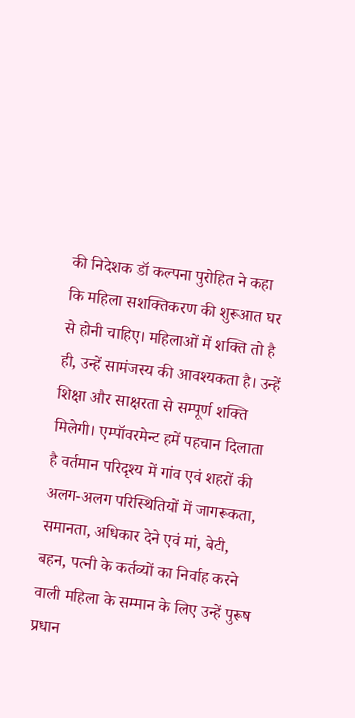की निदेशक डॉ कल्पना पुरोहित ने कहा कि महिला सशक्तिकरण की शुरूआत घर से होनी चाहिए। महिलाओं में शक्ति तो है ही, उन्हें सामंजस्य की आवश्यकता है। उन्हें शिक्षा और साक्षरता से सम्पूर्ण शक्ति मिलेगी। एम्पॉवरमेन्ट हमें पहचान दिलाता है वर्तमान परिदृश्य में गांव एवं शहरों की अलग-अलग परिस्थितियों में जागरूकता, समानता, अधिकार देने एवं मां, बेटी, बहन, पत्नी के कर्तव्यों का निर्वाह करने वाली महिला के सम्मान के लिए उन्हें पुरूष प्रधान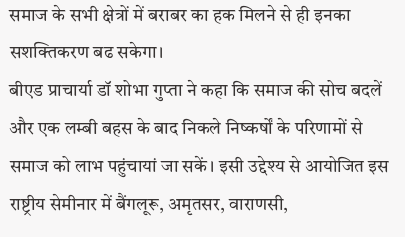समाज के सभी क्षेत्रों में बराबर का हक मिलने से ही इनका सशक्तिकरण बढ सकेगा।
बीएड प्राचार्या डॉ शोभा गुप्ता ने कहा कि समाज की सोच बदलें और एक लम्बी बहस के बाद निकले निष्कर्षों के परिणामों से समाज को लाभ पहुंचायां जा सकें। इसी उद्देश्य से आयोजित इस राष्ट्रीय सेमीनार में बैंगलूरू, अमृतसर, वाराणसी,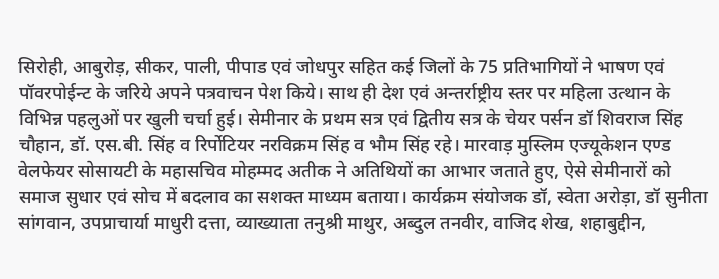सिरोही, आबुरोड़, सीकर, पाली, पीपाड एवं जोधपुर सहित कई जिलों के 75 प्रतिभागियों ने भाषण एवं पॉवरपोईन्ट के जरिये अपने पत्रवाचन पेश किये। साथ ही देश एवं अन्तर्राष्ट्रीय स्तर पर महिला उत्थान के विभिन्न पहलुओं पर खुली चर्चा हुई। सेमीनार के प्रथम सत्र एवं द्वितीय सत्र के चेयर पर्सन डॉ शिवराज सिंह चौहान, डॉ. एस.बी. सिंह व रिर्पोटियर नरविक्रम सिंह व भौम सिंह रहे। मारवाड़ मुस्लिम एज्यूकेशन एण्ड वेलफेयर सोसायटी के महासचिव मोहम्मद अतीक ने अतिथियों का आभार जताते हुए, ऐसे सेमीनारों को समाज सुधार एवं सोच में बदलाव का सशक्त माध्यम बताया। कार्यक्रम संयोजक डॉ, स्वेता अरोड़ा, डॉ सुनीता सांगवान, उपप्राचार्या माधुरी दत्ता, व्याख्याता तनुश्री माथुर, अब्दुल तनवीर, वाजिद शेख, शहाबुद्दीन,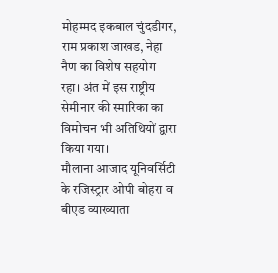मोहम्मद इकबाल चुंदडीगर, राम प्रकाश जाखड, नेहा नैण का विशेष सहयोग रहा। अंत में इस राष्ट्रीय सेमीनार की स्मारिका का विमोचन भी अतिथियों द्वारा किया गया।
मौलाना आजाद यूनिवर्सिटी के रजिस्ट्रार ओपी बोहरा व बीएड व्याख्याता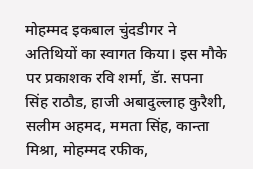मोहम्मद इकबाल चुंदडीगर ने अतिथियों का स्वागत किया। इस मौके पर प्रकाशक रवि शर्मा, डॅा. सपना सिंह राठौड, हाजी अबादुल्लाह कुरैशी, सलीम अहमद, ममता सिंह, कान्ता मिश्रा, मोहम्मद रफीक,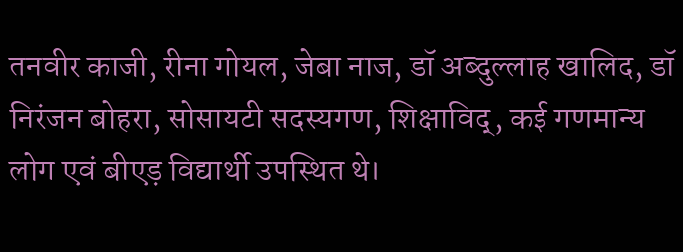तनवीर काजी, रीना गोयल, जेबा नाज, डॉ अब्दुल्लाह खालिद, डॉ निरंजन बोहरा, सोसायटी सदस्यगण, शिक्षाविद्, कई गणमान्य लोग एवं बीएड़ विद्यार्थी उपस्थित थे।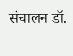संचालन डॉ.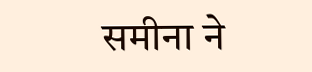समीना ने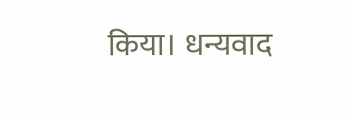किया। धन्यवाद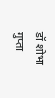डॉ शोभा गुप्ता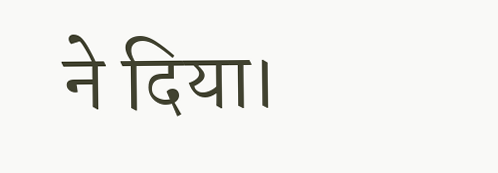ने दिया।